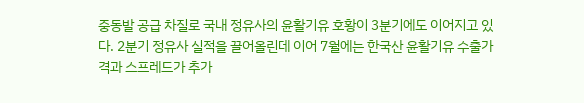중동발 공급 차질로 국내 정유사의 윤활기유 호황이 3분기에도 이어지고 있다. 2분기 정유사 실적을 끌어올린데 이어 7월에는 한국산 윤활기유 수출가격과 스프레드가 추가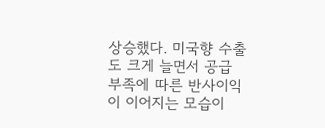상승했다. 미국향 수출도 크게 늘면서 공급 부족에 따른 반사이익이 이어지는 모습이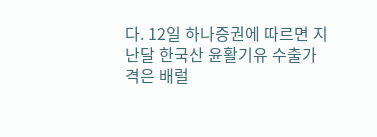다. 12일 하나증권에 따르면 지난달 한국산 윤활기유 수출가격은 배럴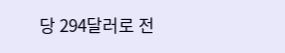당 294달러로 전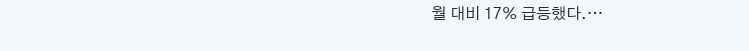월 대비 17% 급등했다.…